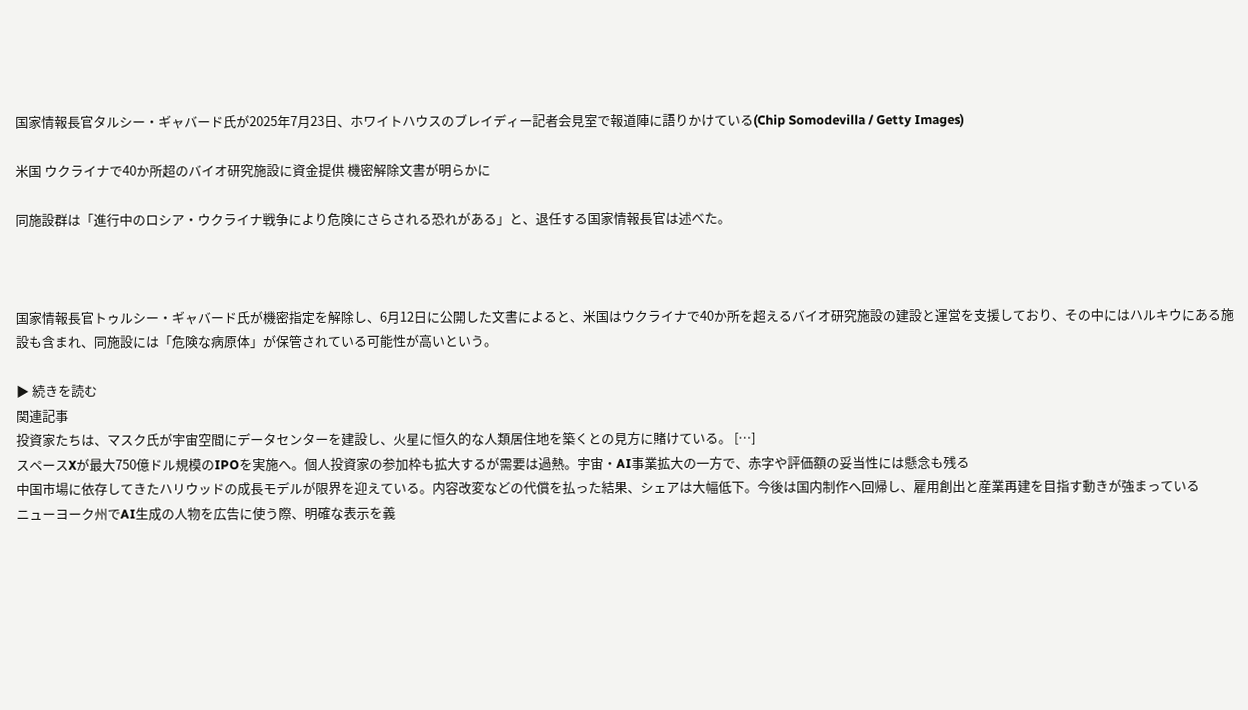国家情報長官タルシー・ギャバード氏が2025年7月23日、ホワイトハウスのブレイディー記者会見室で報道陣に語りかけている(Chip Somodevilla / Getty Images)

米国 ウクライナで40か所超のバイオ研究施設に資金提供 機密解除文書が明らかに

同施設群は「進行中のロシア・ウクライナ戦争により危険にさらされる恐れがある」と、退任する国家情報長官は述べた。



国家情報長官トゥルシー・ギャバード氏が機密指定を解除し、6月12日に公開した文書によると、米国はウクライナで40か所を超えるバイオ研究施設の建設と運営を支援しており、その中にはハルキウにある施設も含まれ、同施設には「危険な病原体」が保管されている可能性が高いという。

▶ 続きを読む
関連記事
投資家たちは、マスク氏が宇宙空間にデータセンターを建設し、火星に恒久的な人類居住地を築くとの見方に賭けている。 […]
スペースXが最大750億ドル規模のIPOを実施へ。個人投資家の参加枠も拡大するが需要は過熱。宇宙・AI事業拡大の一方で、赤字や評価額の妥当性には懸念も残る
中国市場に依存してきたハリウッドの成長モデルが限界を迎えている。内容改変などの代償を払った結果、シェアは大幅低下。今後は国内制作へ回帰し、雇用創出と産業再建を目指す動きが強まっている
ニューヨーク州でAI生成の人物を広告に使う際、明確な表示を義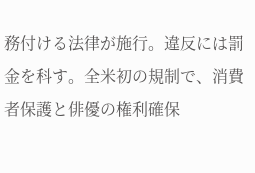務付ける法律が施行。違反には罰金を科す。全米初の規制で、消費者保護と俳優の権利確保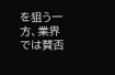を狙う一方、業界では賛否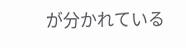が分かれている